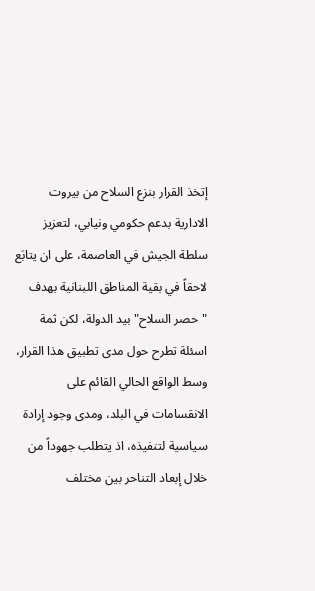إتخذ القرار بنزع السلاح من بيروت الادارية بدعم حكومي ونيابي، لتعزيز سلطة الجيش في العاصمة، على ان يتابَع لاحقاً في بقية المناطق اللبنانية بهدف "حصر السلاح" بيد الدولة، لكن ثمة اسئلة تطرح حول مدى تطبيق هذا القرار، وسط الواقع الحالي القائم على الانقسامات في البلد، ومدى وجود إرادة سياسية لتنفيذه، اذ يتطلب جهوداً من خلال إبعاد التناحر بين مختلف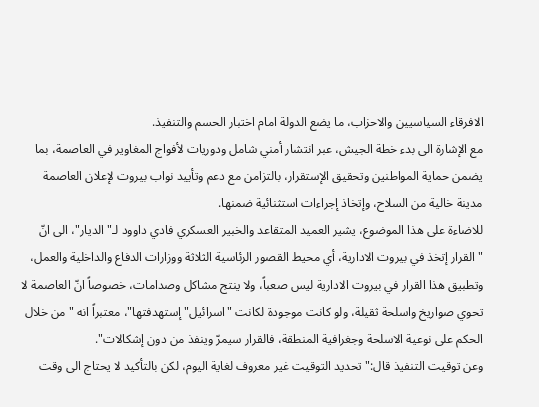الافرقاء السياسيين والاحزاب، ما يضع الدولة امام اختبار الحسم والتنفيذ.
مع الإشارة الى بدء خطة الجيش، عبر انتشار أمني شامل ودوريات لأفواج المغاوير في العاصمة، بما يضمن حماية المواطنين وتحقيق الإستقرار، بالتزامن مع دعم وتأييد نواب بيروت لإعلان العاصمة مدينة خالية من السلاح، وإتخاذ إجراءات استثنائية ضمنها.
للاضاءة على هذا الموضوع، يشير العميد المتقاعد والخبير العسكري فادي داوود لـ" الديار"، الى انّ "القرار إتخذ في بيروت الادارية، أي محيط القصور الرئاسية الثلاثة ووزارات الدفاع والداخلية والعمل، وتطبيق هذا القرار في بيروت الادارية ليس صعباً، ولا ينتج مشاكل وصدامات، خصوصاً انّ العاصمة لا تحوي صواريخ واسلحة ثقيلة، ولو كانت موجودة لكانت "اسرائيل" إستهدفتها"، معتبراً انه "من خلال الحكم على نوعية الاسلحة وجغرافية المنطقة، فالقرار سيمرّ وينفذ من دون إشكالات".
وعن توقيت التنفيذ قال:" تحديد التوقيت غير معروف لغاية اليوم، لكن بالتأكيد لا يحتاج الى وقت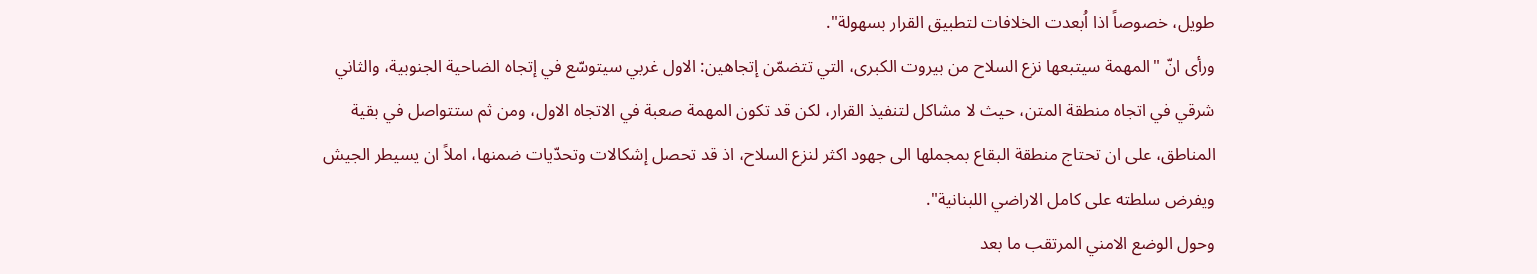طويل، خصوصاً اذا اُبعدت الخلافات لتطبيق القرار بسهولة".
ورأى انّ "المهمة سيتبعها نزع السلاح من بيروت الكبرى، التي تتضمّن إتجاهين: الاول غربي سيتوسّع في إتجاه الضاحية الجنوبية، والثاني شرقي في اتجاه منطقة المتن، حيث لا مشاكل لتنفيذ القرار، لكن قد تكون المهمة صعبة في الاتجاه الاول، ومن ثم ستتواصل في بقية المناطق، على ان تحتاج منطقة البقاع بمجملها الى جهود اكثر لنزع السلاح، اذ قد تحصل إشكالات وتحدّيات ضمنها، املاً ان يسيطر الجيش ويفرض سلطته على كامل الاراضي اللبنانية".
وحول الوضع الامني المرتقب ما بعد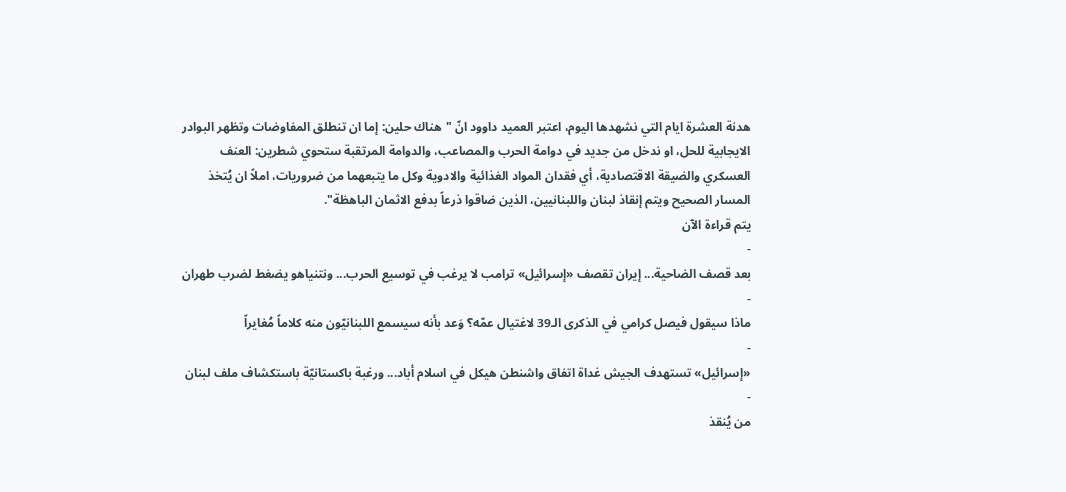هدنة العشرة ايام التي نشهدها اليوم، اعتبر العميد داوود انّ "هناك حلين: إما ان تنطلق المفاوضات وتظهر البوادر الايجابية للحل، او ندخل من جديد في دوامة الحرب والمصاعب، والدوامة المرتقبة ستحوي شطرين: العنف العسكري والضيقة الاقتصادية، أي فقدان المواد الغذائية والادوية وكل ما يتبعهما من ضروريات، املاً ان يُتخذ المسار الصحيح ويتم إنقاذ لبنان واللبنانيين، الذين ضاقوا ذرعاً بدفع الاثمان الباهظة".
يتم قراءة الآن
-
بعد قصف الضاحية... إيران تقصف «إسرائيل» ترامب لا يرغب في توسيع الحرب... ونتنياهو يضغط لضرب طهران
-
ماذا سيقول فيصل كرامي في الذكرى الـ39 لاغتيال عمّه؟ وَعد بأنه سيسمع اللبنانيّون منه كلاماً مُغايراً
-
«إسرائيل» تستهدف الجيش غداة اتفاق واشنطن هيكل في اسلام أباد... ورغبة باكستانيّة باستكشاف ملف لبنان
-
من يُنقذ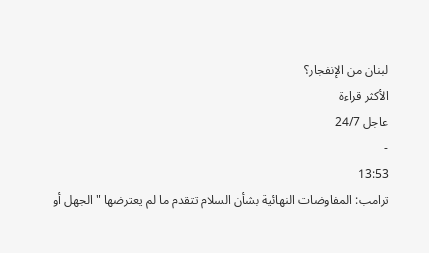لبنان من الإنفجار؟
الأكثر قراءة
عاجل 24/7
-
13:53
ترامب: المفاوضات النهائية بشأن السلام تتقدم ما لم يعترضها "الجهل أو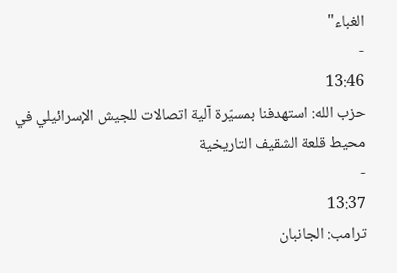الغباء"
-
13:46
حزب الله: استهدفنا بمسيّرة آلية اتصالات للجيش الإسرائيلي في محيط قلعة الشقيف التاريخية
-
13:37
ترامب: الجانبان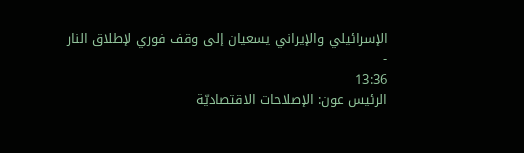الإسرائيلي والإيراني يسعيان إلى وقف فوري لإطلاق النار
-
13:36
الرئيس عون: الإصلاحات الاقتصاديّة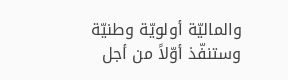والماليّة أولويّة وطنيّة وستنفّذ أوّلاً من أجل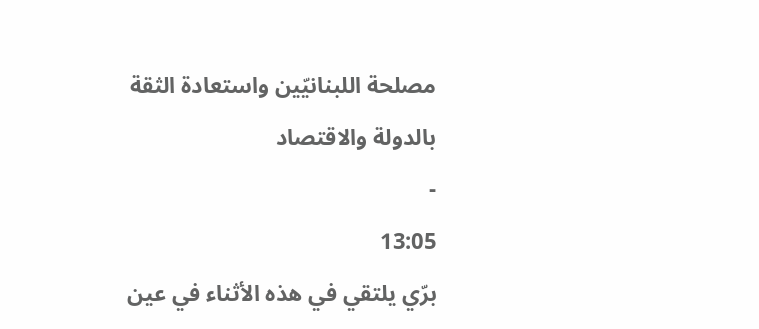مصلحة اللبنانيّين واستعادة الثقة بالدولة والاقتصاد
-
13:05
برّي يلتقي في هذه الأثناء في عين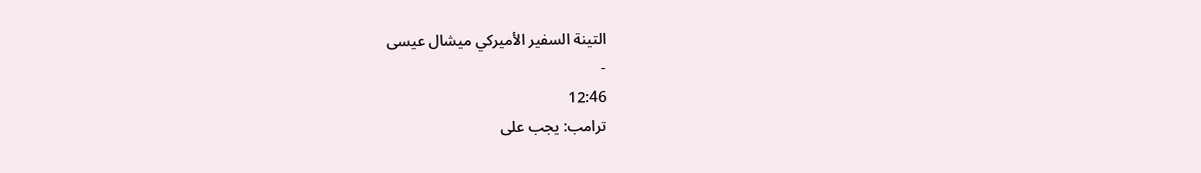التينة السفير الأميركي ميشال عيسى
-
12:46
ترامب: يجب على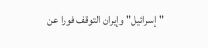"إسرائيل" وإيران التوقف فورا عن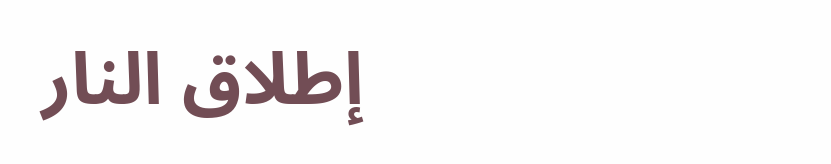إطلاق النار